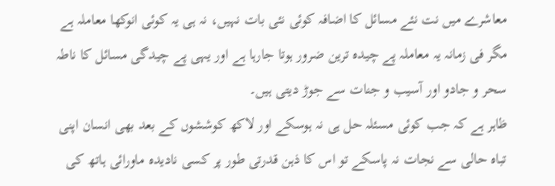معاشرے میں نت نئے مسائل کا اضافہ کوئی نئی بات نہیں، نہ ہی یہ کوئی انوکھا معاملہ ہے مگر فی زمانہ یہ معاملہ پے چیدہ ترین ضرور ہوتا جارہا ہے اور یہی پے چیدگی مسائل کا ناطہ سحر و جادو اور آسیب و جنات سے جوڑ دیتی ہیں۔
ظاہر ہے کہ جب کوئی مسئلہ حل ہی نہ ہوسکے اور لاکھ کوششوں کے بعد بھی انسان اپنی تباہ حالی سے نجات نہ پاسکے تو اس کا ذہن قدرتی طور پر کسی نادیدہ ماورائی ہاتھ کی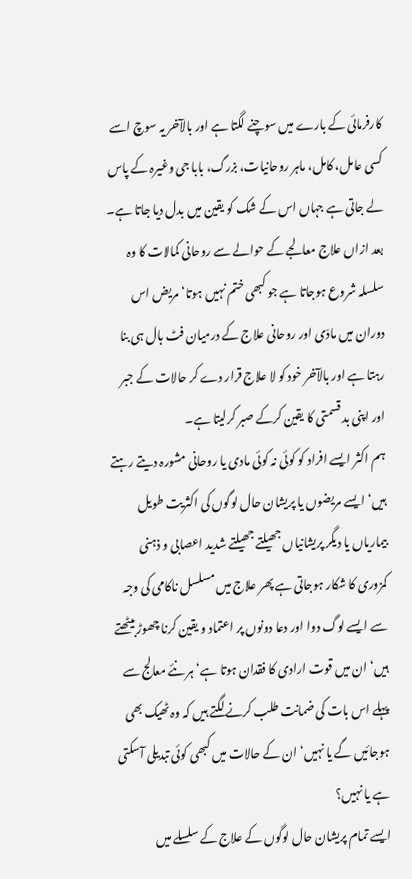کارفرمائی کے بارے میں سوچنے لگتا ہے اور بالآخر یہ سوچ اسے کسی عامل، کامل، ماہر روحانیات، بزرگ، بابا جی وغیرہ کے پاس لے جاتی ہے جہاں اس کے شک کو یقین میں بدل دیا جاتا ہے۔ بعد ازاں علاج معالجے کے حوالے سے روحانی کمالات کا وہ سلسلہ شروع ہوجاتا ہے جو کبھی ختم نہیں ہوتا‘ مریض اس دوران میں مادّی اور روحانی علاج کے درمیان فٹ بال ہی بنا رہتا ہے اور بالآخر خود کو لا علاج قرار دے کر حالات کے جبر اور اپنی بد قسمتی کا یقین کرکے صبر کرلیتا ہے۔
ہم اکثر ایسے افراد کو کوئی نہ کوئی مادی یا روحانی مشورہ دیتے رہتے ہیں‘ ایسے مریضوں یا پریشان حال لوگوں کی اکثریت طویل بیماریاں یا دیگر پریشانیاں جھیلتے جھیلتے شدید اعصابی و ذہنی کمزوری کا شکار ہوجاتی ہے پھر علاج میں مسلسل ناکامی کی وجہ سے ایسے لوگ دوا اور دعا دونوں پر اعتماد و یقین کرنا چھوڑ بیٹھتے ہیں‘ ان میں قوت ارادی کا فقدان ہوتا ہے‘ ہر نئے معالج سے پہلے اس بات کی ضمانت طلب کرنے لگتے ہیں کہ وہ ٹھیک بھی ہوجائیں گے یا نہیں‘ ان کے حالات میں کبھی کوئی تبدیلی آسکتی ہے یا نہیں؟
ایسے تمام پریشان حال لوگوں کے علاج کے سلسلے میں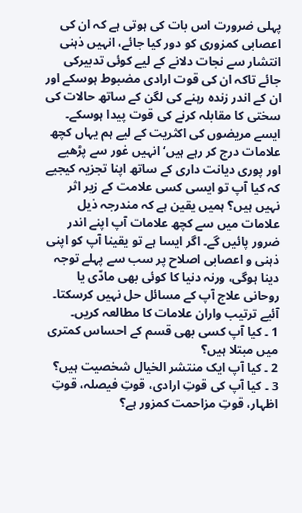پہلی ضرورت اس بات کی ہوتی ہے کہ ان کی اعصابی کمزوری کو دور کیا جائے، انہیں ذہنی انتشار سے نجات دلانے کے لیے کوئی تدبیرکی جائے تاکہ ان کی قوت ارادی مضبوط ہوسکے اور ان کے اندر زندہ رہنے کی لگن کے ساتھ حالات کی سختی کا مقابلہ کرنے کی قوت پیدا ہوسکے۔
ایسے مریضوں کی اکثریت کے لیے ہم یہاں کچھ علامات درج کر رہے ہیں‘ انہیں غور سے پڑھیے اور پوری دیانت داری کے ساتھ اپنا تجزیہ کیجیے کہ کیا آپ تو ایسی کسی علامت کے زیر اثر نہیں ہیں؟ ہمیں یقین ہے کہ مندرجہ ذیل علامات میں سے کچھ علامات آپ اپنے اندر ضرور پائیں گے۔ اگر ایسا ہے تو یقینا آپ کو اپنی ذہنی و اعصابی اصلاح پر سب سے پہلے توجہ دینا ہوگی، ورنہ دنیا کا کوئی بھی مادّی یا روحانی علاج آپ کے مسائل حل نہیں کرسکتا۔
آئیے ترتیب واران علامات کا مطالعہ کریں۔
1 ۔ کیا آپ کسی بھی قسم کے احساس کمتری میں مبتلا ہیں؟
2 ۔ کیا آپ ایک منتشر الخیال شخصیت ہیں؟
3 ۔ کیا آپ کی قوتِ ارادی، قوتِ فیصلہ، قوتِ اظہار، قوتِ مزاحمت کمزور ہے؟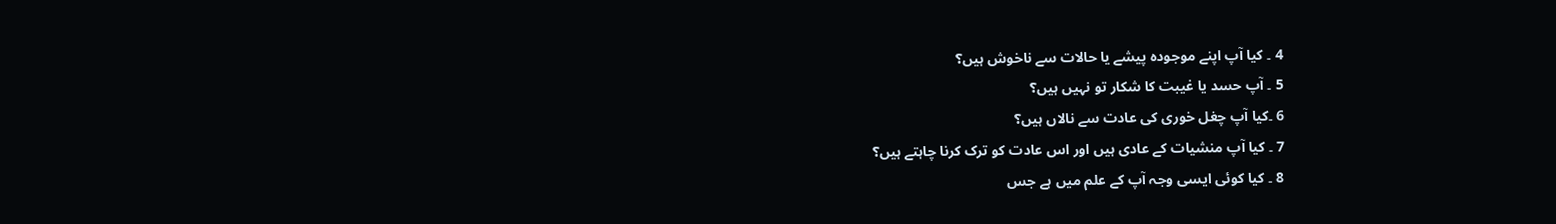4 ۔ کیا آپ اپنے موجودہ پیشے یا حالات سے ناخوش ہیں؟
5 ۔ آپ حسد یا غیبت کا شکار تو نہیں ہیں؟
6 ۔کیا آپ چغل خوری کی عادت سے نالاں ہیں؟
7 ۔ کیا آپ منشیات کے عادی ہیں اور اس عادت کو ترک کرنا چاہتے ہیں؟
8 ۔ کیا کوئی ایسی وجہ آپ کے علم میں ہے جس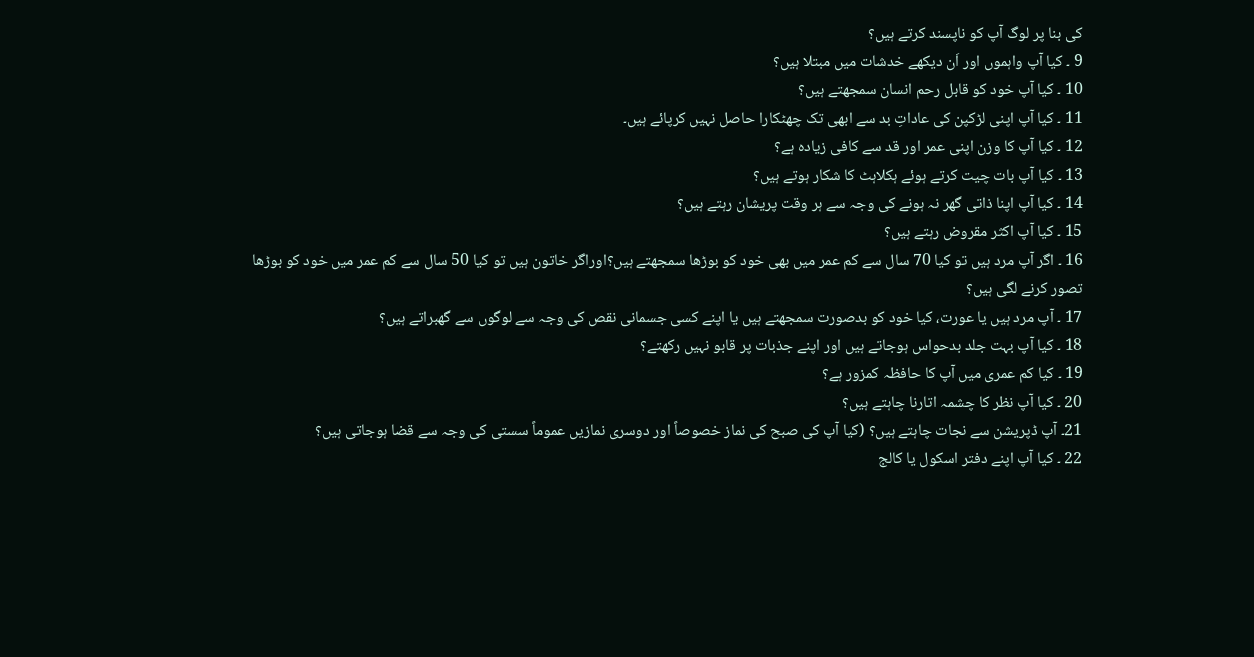کی بنا پر لوگ آپ کو ناپسند کرتے ہیں؟
9 ۔ کیا آپ واہموں اور اَن دیکھے خدشات میں مبتلا ہیں؟
10 ۔ کیا آپ خود کو قابل رحم انسان سمجھتے ہیں؟
11 ۔ کیا آپ اپنی لڑکپن کی عاداتِ بد سے ابھی تک چھٹکارا حاصل نہیں کرپائے ہیں۔
12 ۔ کیا آپ کا وزن اپنی عمر اور قد سے کافی زیادہ ہے؟
13 ۔ کیا آپ بات چیت کرتے ہوئے ہکلاہٹ کا شکار ہوتے ہیں؟
14 ۔ کیا آپ اپنا ذاتی گھر نہ ہونے کی وجہ سے ہر وقت پریشان رہتے ہیں؟
15 ۔ کیا آپ اکثر مقروض رہتے ہیں؟
16 ۔ اگر آپ مرد ہیں تو کیا 70 سال سے کم عمر میں بھی خود کو بوڑھا سمجھتے ہیں؟اوراگر خاتون ہیں تو کیا 50 سال سے کم عمر میں خود کو بوڑھا تصور کرنے لگی ہیں؟
17 ۔ آپ مرد ہیں یا عورت، کیا خود کو بدصورت سمجھتے ہیں یا اپنے کسی جسمانی نقص کی وجہ سے لوگوں سے گھبراتے ہیں؟
18 ۔ کیا آپ بہت جلد بدحواس ہوجاتے ہیں اور اپنے جذبات پر قابو نہیں رکھتے؟
19 ۔ کیا کم عمری میں آپ کا حافظہ کمزور ہے؟
20 ۔ کیا آپ نظر کا چشمہ اتارنا چاہتے ہیں؟
21۔ آپ ڈپریشن سے نجات چاہتے ہیں؟ (کیا آپ کی صبح کی نماز خصوصاً اور دوسری نمازیں عموماً سستی کی وجہ سے قضا ہوجاتی ہیں؟
22 ۔ کیا آپ اپنے دفتر اسکول یا کالج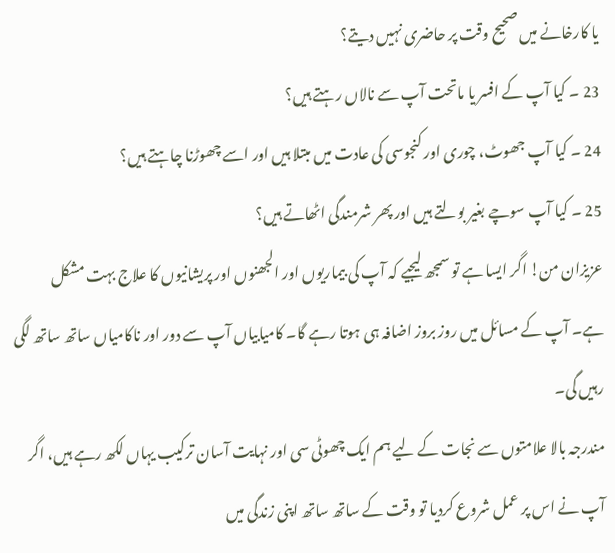یا کارخانے میں صحیح وقت پر حاضری نہیں دیتے؟
23 ۔ کیا آپ کے افسر یا ماتحت آپ سے نالاں رہتے ہیں؟
24 ۔ کیا آپ جھوٹ، چوری اور کنجوسی کی عادت میں مبتلا ہیں اور اسے چھوڑنا چاہتے ہیں؟
25 ۔ کیا آپ سوچے بغیر بولتے ہیں اور پھر شرمندگی اٹھاتے ہیں؟
عزیزان من! اگر ایسا ہے تو سمجھ لیجیے کہ آپ کی بیماریوں اور الجھنوں اور پریشانیوں کا علاج بہت مشکل ہے۔ آپ کے مسائل میں روز بروز اضافہ ہی ہوتا رہے گا۔ کامیابیاں آپ سے دور اور ناکامیاں ساتھ ساتھ لگی رہیں گی۔
مندرجہ بالا علامتوں سے نجات کے لیے ہم ایک چھوٹی سی اور نہایت آسان ترکیب یہاں لکھ رہے ہیں، اگر آپ نے اس پر عمل شروع کردیا تو وقت کے ساتھ ساتھ اپنی زندگی میں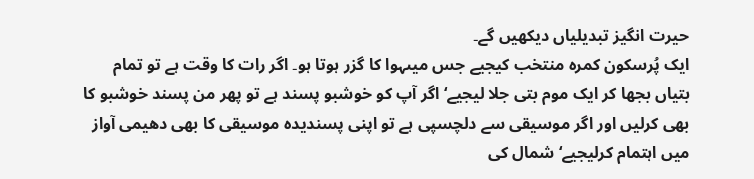حیرت انگیز تبدیلیاں دیکھیں گے۔
ایک پُرسکون کمرہ منتخب کیجیے جس میںہوا کا گزر ہوتا ہو۔ اگر رات کا وقت ہے تو تمام بتیاں بجھا کر ایک موم بتی جلا لیجیے‘ اگر آپ کو خوشبو پسند ہے تو پھر من پسند خوشبو کا بھی کرلیں اور اگر موسیقی سے دلچسپی ہے تو اپنی پسندیدہ موسیقی کا بھی دھیمی آواز میں اہتمام کرلیجیے‘ شمال کی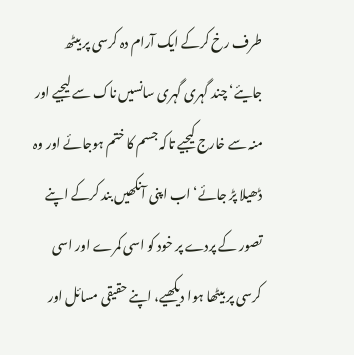طرف رخ کرکے ایک آرام دہ کرسی پر بیٹھ جایئے‘ چند گہری گہری سانسیں ناک سے لیجیے اور منہ سے خارج کیجیے تاکہ جسم کا ختم ہوجائے اور وہ ڈھیلا پڑ جائے‘ اب اپنی آنکھیں بند کرکے اپنے تصور کے پردے پر خود کو اسی کمرے اور اسی کرسی پر بیٹھا ہوا دیکھیے، اپنے حقیقی مسائل اور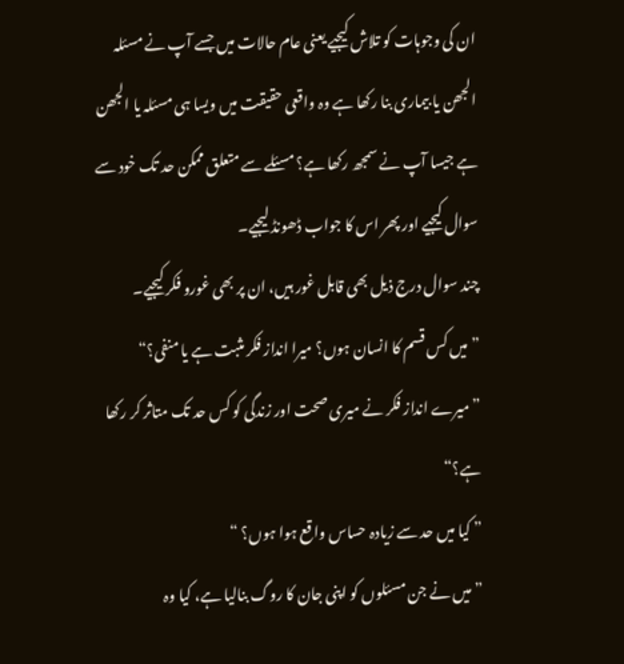ان کی وجوہات کو تلاش کیجیے یعنی عام حالات میں جسے آپ نے مسئلہ الجھن یا بیماری بنا رکھا ہے وہ واقعی حقیقت میں ویسا ہی مسئلہ یا الجھن ہے جیسا آپ نے سمجھ رکھا ہے؟ مسئلے سے متعلق ممکن حد تک خود سے سوال کیجیے اور پھر اس کا جواب ڈھونڈ لیجیے۔
چند سوال درج ذیل بھی قابل غور ہیں، ان پر بھی غورو فکر کیجیے۔
”میں کس قسم کا انسان ہوں؟ میرا انداز فکر مثبت ہے یا منفی؟“
”میرے انداز فکر نے میری صحت اور زندگی کو کس حد تک متاثر کر رکھا ہے؟“
” کیا میں حد سے زیادہ حساس واقع ہوا ہوں؟ “
”میں نے جن مسئلوں کو اپنی جان کا روگ بنالیا ہے، کیا وہ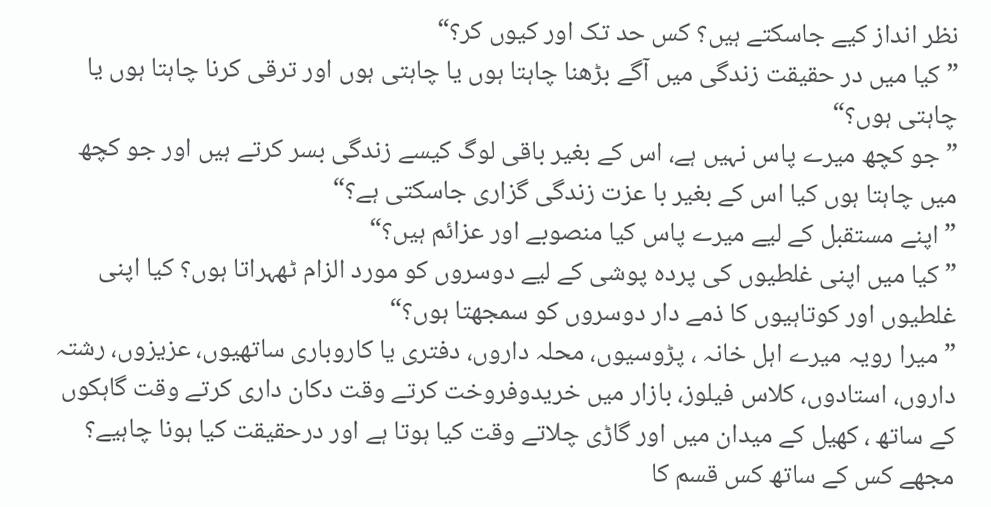نظر انداز کیے جاسکتے ہیں؟ کس حد تک اور کیوں کر؟“
” کیا میں در حقیقت زندگی میں آگے بڑھنا چاہتا ہوں یا چاہتی ہوں اور ترقی کرنا چاہتا ہوں یا چاہتی ہوں؟“
”جو کچھ میرے پاس نہیں ہے، اس کے بغیر باقی لوگ کیسے زندگی بسر کرتے ہیں اور جو کچھ میں چاہتا ہوں کیا اس کے بغیر با عزت زندگی گزاری جاسکتی ہے؟“
” اپنے مستقبل کے لیے میرے پاس کیا منصوبے اور عزائم ہیں؟“
” کیا میں اپنی غلطیوں کی پردہ پوشی کے لیے دوسروں کو مورد الزام ٹھہراتا ہوں؟ کیا اپنی غلطیوں اور کوتاہیوں کا ذمے دار دوسروں کو سمجھتا ہوں؟“
” میرا رویہ میرے اہل خانہ ، پڑوسیوں، محلہ داروں، دفتری یا کاروباری ساتھیوں، عزیزوں، رشتہ داروں، استادوں، کلاس فیلوز، بازار میں خریدوفروخت کرتے وقت دکان داری کرتے وقت گاہکوں کے ساتھ ، کھیل کے میدان میں اور گاڑی چلاتے وقت کیا ہوتا ہے اور درحقیقت کیا ہونا چاہیے؟ مجھے کس کے ساتھ کس قسم کا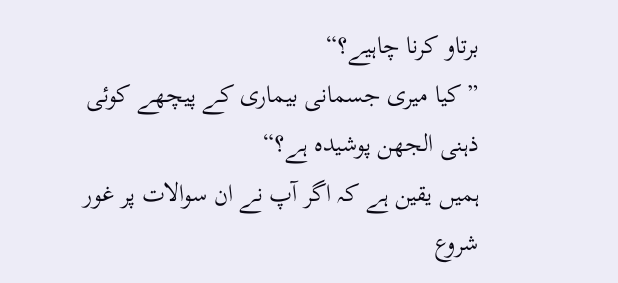برتاو کرنا چاہیے؟“
” کیا میری جسمانی بیماری کے پیچھے کوئی ذہنی الجھن پوشیدہ ہے؟“
ہمیں یقین ہے کہ اگر آپ نے ان سوالات پر غور شروع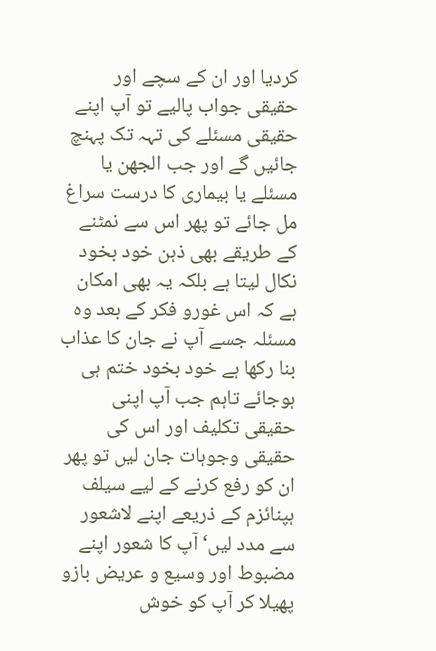کردیا اور ان کے سچے اور حقیقی جواب پالیے تو آپ اپنے حقیقی مسئلے کی تہہ تک پہنچ جائیں گے اور جب الجھن یا مسئلے یا بیماری کا درست سراغ مل جائے تو پھر اس سے نمٹنے کے طریقے بھی ذہن خود بخود نکال لیتا ہے بلکہ یہ بھی امکان ہے کہ اس غورو فکر کے بعد وہ مسئلہ جسے آپ نے جان کا عذاب بنا رکھا ہے خود بخود ختم ہی ہوجائے تاہم جب آپ اپنی حقیقی تکلیف اور اس کی حقیقی وجوہات جان لیں تو پھر ان کو رفع کرنے کے لیے سیلف ہپنائزم کے ذریعے اپنے لاشعور سے مدد لیں‘ آپ کا شعور اپنے مضبوط اور وسیع و عریض بازو پھیلا کر آپ کو خوش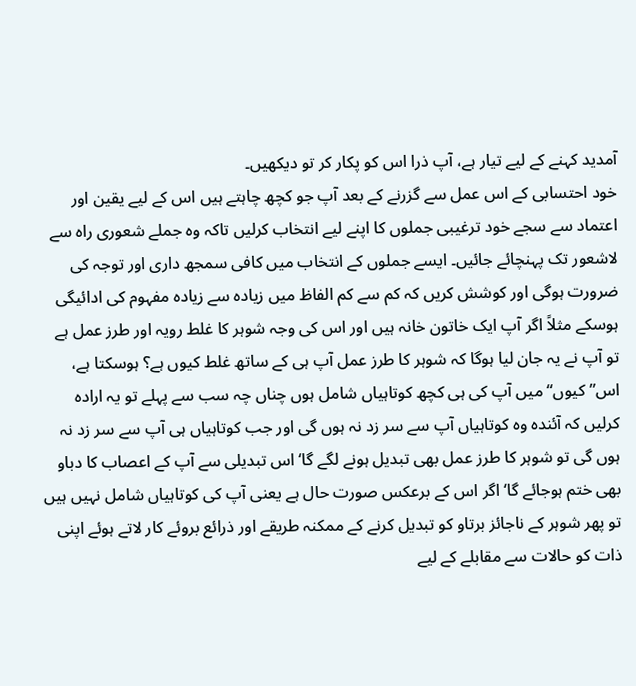آمدید کہنے کے لیے تیار ہے، آپ ذرا اس کو پکار کر تو دیکھیں۔
خود احتسابی کے اس عمل سے گزرنے کے بعد آپ جو کچھ چاہتے ہیں اس کے لیے یقین اور اعتماد سے سجے خود ترغیبی جملوں کا اپنے لیے انتخاب کرلیں تاکہ وہ جملے شعوری راہ سے لاشعور تک پہنچائے جائیں۔ ایسے جملوں کے انتخاب میں کافی سمجھ داری اور توجہ کی ضرورت ہوگی اور کوشش کریں کہ کم سے کم الفاظ میں زیادہ سے زیادہ مفہوم کی ادائیگی ہوسکے مثلاً اگر آپ ایک خاتون خانہ ہیں اور اس کی وجہ شوہر کا غلط رویہ اور طرز عمل ہے تو آپ نے یہ جان لیا ہوگا کہ شوہر کا طرز عمل آپ ہی کے ساتھ غلط کیوں ہے؟ ہوسکتا ہے، اس”کیوں“ میں آپ کی ہی کچھ کوتاہیاں شامل ہوں چناں چہ سب سے پہلے تو یہ ارادہ کرلیں کہ آئندہ وہ کوتاہیاں آپ سے سر زد نہ ہوں گی اور جب کوتاہیاں ہی آپ سے سر زد نہ ہوں گی تو شوہر کا طرز عمل بھی تبدیل ہونے لگے گا‘ اس تبدیلی سے آپ کے اعصاب کا دباو بھی ختم ہوجائے گا‘ اگر اس کے برعکس صورت حال ہے یعنی آپ کی کوتاہیاں شامل نہیں ہیں تو پھر شوہر کے ناجائز برتاو کو تبدیل کرنے کے ممکنہ طریقے اور ذرائع بروئے کار لاتے ہوئے اپنی ذات کو حالات سے مقابلے کے لیے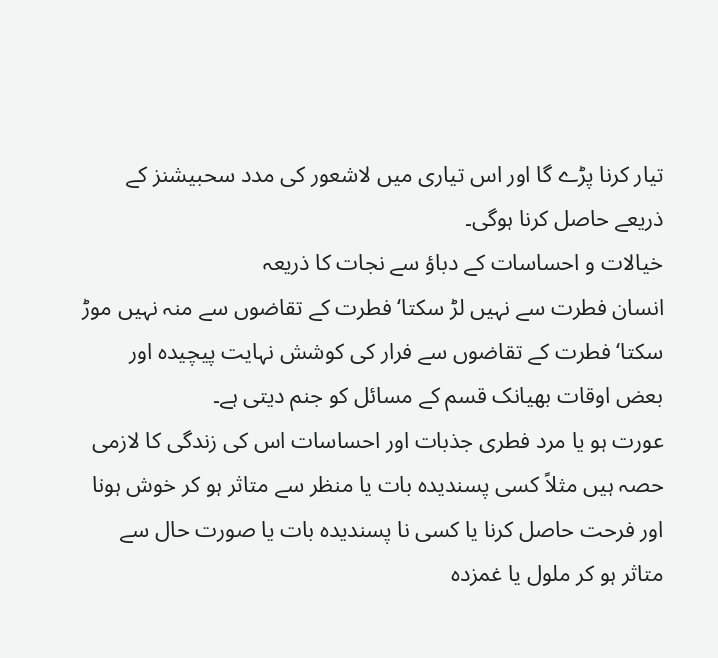تیار کرنا پڑے گا اور اس تیاری میں لاشعور کی مدد سحبیشنز کے ذریعے حاصل کرنا ہوگی۔
خیالات و احساسات کے دباؤ سے نجات کا ذریعہ
انسان فطرت سے نہیں لڑ سکتا‘ فطرت کے تقاضوں سے منہ نہیں موڑ سکتا‘ فطرت کے تقاضوں سے فرار کی کوشش نہایت پیچیدہ اور بعض اوقات بھیانک قسم کے مسائل کو جنم دیتی ہے۔
عورت ہو یا مرد فطری جذبات اور احساسات اس کی زندگی کا لازمی حصہ ہیں مثلاً کسی پسندیدہ بات یا منظر سے متاثر ہو کر خوش ہونا اور فرحت حاصل کرنا یا کسی نا پسندیدہ بات یا صورت حال سے متاثر ہو کر ملول یا غمزدہ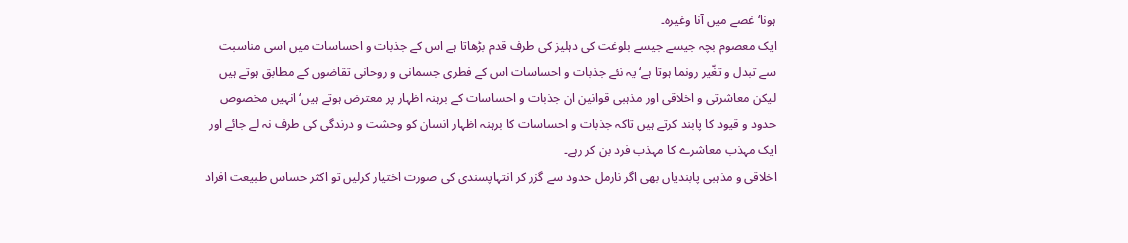ہونا‘ غصے میں آنا وغیرہ۔
ایک معصوم بچہ جیسے جیسے بلوغت کی دہلیز کی طرف قدم بڑھاتا ہے اس کے جذبات و احساسات میں اسی مناسبت سے تبدل و تغّیر رونما ہوتا ہے‘ یہ نئے جذبات و احساسات اس کے فطری جسمانی و روحانی تقاضوں کے مطابق ہوتے ہیں لیکن معاشرتی و اخلاقی اور مذہبی قوانین ان جذبات و احساسات کے برہنہ اظہار پر معترض ہوتے ہیں‘ انہیں مخصوص حدود و قیود کا پابند کرتے ہیں تاکہ جذبات و احساسات کا برہنہ اظہار انسان کو وحشت و درندگی کی طرف نہ لے جائے اور ایک مہذب معاشرے کا مہذب فرد بن کر رہے۔
اخلاقی و مذہبی پابندیاں بھی اگر نارمل حدود سے گزر کر انتہاپسندی کی صورت اختیار کرلیں تو اکثر حساس طبیعت افراد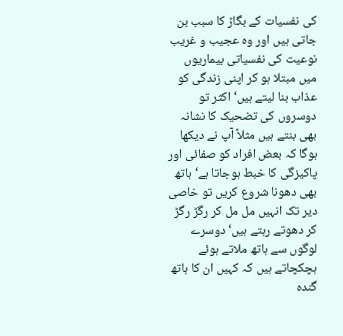کی نفسیات کے بگاڑ کا سبب بن جاتی ہیں اور وہ عجیب و غریب نوعیت کی نفسیاتی بیماریوں میں مبتلا ہو کر اپنی زندگی کو عذاب بنا لیتے ہیں‘ اکثر تو دوسروں کی تضحیک کا نشانہ بھی بنتے ہیں مثلاً آپ نے دیکھا ہوگا کہ بعض افراد کو صفائی اور پاکیزگی کا خبط ہوجاتا ہے‘ ہاتھ بھی دھونا شروع کریں تو خاصی دیر تک انہیں مل مل کر رگڑ رگڑ کر دھوتے رہتے ہیں‘ دوسرے لوگوں سے ہاتھ ملاتے ہوئے ہچکچاتے ہیں کہ کہیں ان کا ہاتھ گندہ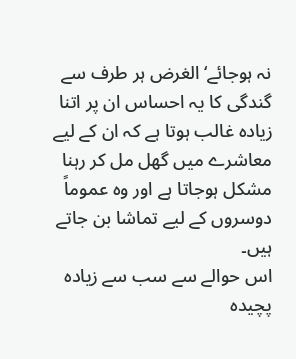نہ ہوجائے‘ الغرض ہر طرف سے گندگی کا یہ احساس ان پر اتنا زیادہ غالب ہوتا ہے کہ ان کے لیے معاشرے میں گھل مل کر رہنا مشکل ہوجاتا ہے اور وہ عموماً دوسروں کے لیے تماشا بن جاتے ہیں۔
اس حوالے سے سب سے زیادہ پچیدہ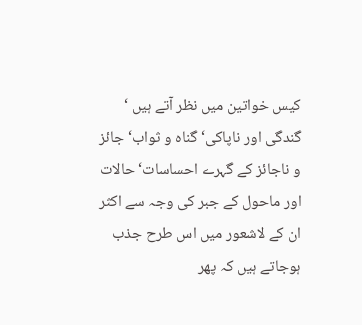کیس خواتین میں نظر آتے ہیں ‘ گندگی اور ناپاکی‘ گناہ و ثواب‘ جائز و ناجائز کے گہرے احساسات‘ حالات اور ماحول کے جبر کی وجہ سے اکثر ان کے لاشعور میں اس طرح جذب ہوجاتے ہیں کہ پھر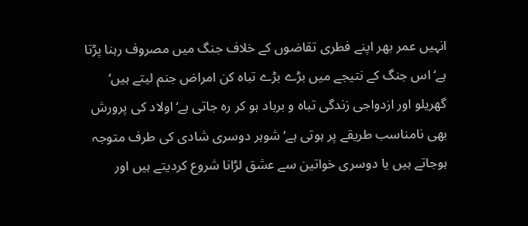انہیں عمر بھر اپنے فطری تقاضوں کے خلاف جنگ میں مصروف رہنا پڑتا ہے‘ اس جنگ کے نتیجے میں بڑے بڑے تباہ کن امراض جنم لیتے ہیں‘ گھریلو اور ازدواجی زندگی تباہ و برباد ہو کر رہ جاتی ہے‘ اولاد کی پرورش بھی نامناسب طریقے پر ہوتی ہے‘ شوہر دوسری شادی کی طرف متوجہ ہوجاتے ہیں یا دوسری خواتین سے عشق لڑانا شروع کردیتے ہیں اور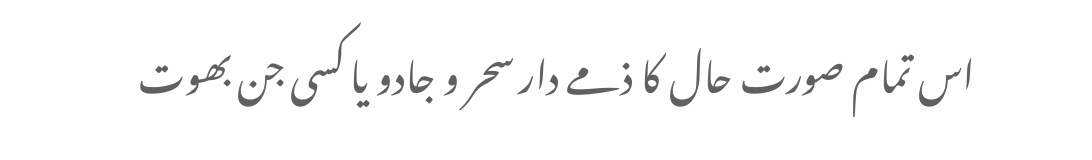اس تمام صورت حال کا ذمے دار سحر و جادو یا کسی جن بھوت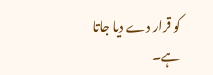کو قرار دے دیا جاتا ہے۔